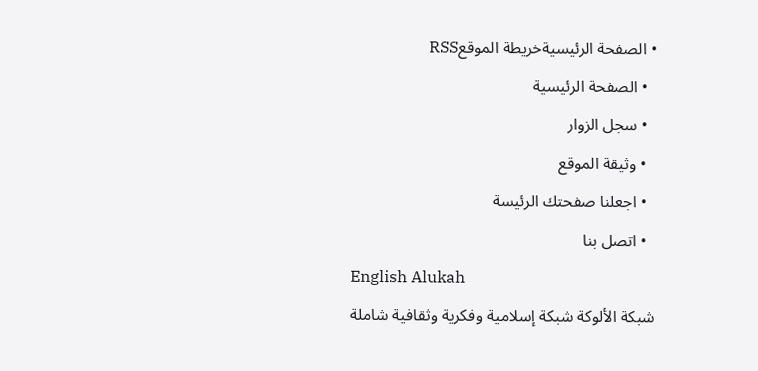• الصفحة الرئيسيةخريطة الموقعRSS
  • الصفحة الرئيسية
  • سجل الزوار
  • وثيقة الموقع
  • اجعلنا صفحتك الرئيسة
  • اتصل بنا
English Alukah
شبكة الألوكة شبكة إسلامية وفكرية وثقافية شاملة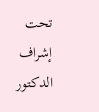تحت إشراف الدكتور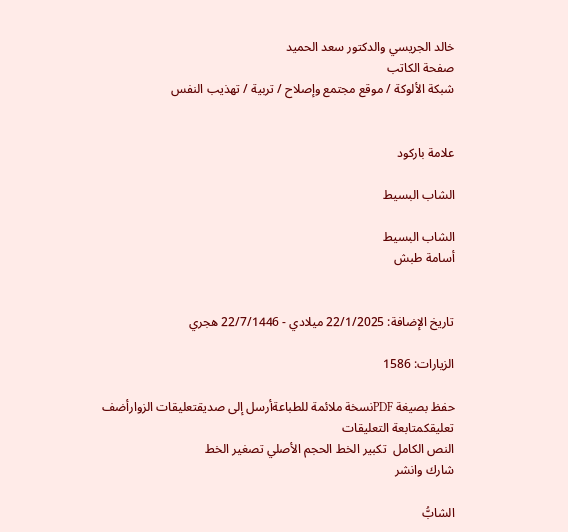خالد الجريسي والدكتور سعد الحميد
صفحة الكاتب
شبكة الألوكة / موقع مجتمع وإصلاح / تربية / تهذيب النفس


علامة باركود

الشاب البسيط

الشاب البسيط
أسامة طبش


تاريخ الإضافة: 22/1/2025 ميلادي - 22/7/1446 هجري

الزيارات: 1586

حفظ بصيغة PDFنسخة ملائمة للطباعةأرسل إلى صديقتعليقات الزوارأضف تعليقكمتابعة التعليقات
النص الكامل  تكبير الخط الحجم الأصلي تصغير الخط
شارك وانشر

الشابُّ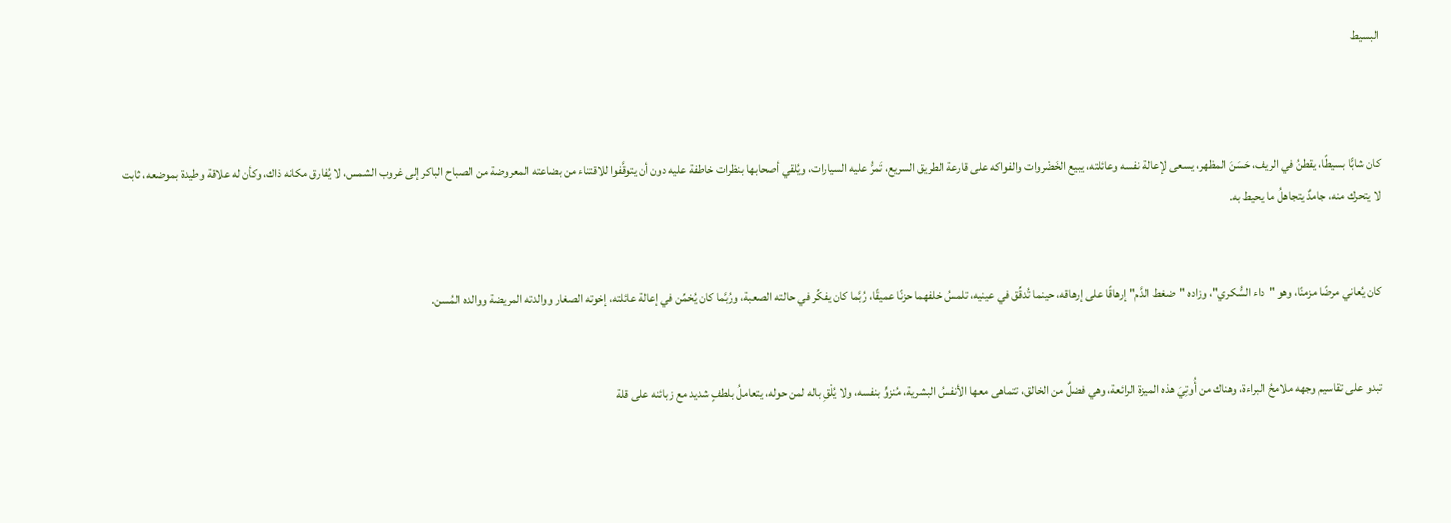البسيط



كان شابًّا بسيطًا، يقطنُ في الريف، حَسَنَ المظهر، يسعى لإعالة نفسه وعائلته، يبيع الخَضْروات والفواكه على قارعة الطريق السريع، تَمرُّ عليه السيارات، ويُلقي أصحابها بنظرات خاطفة عليه دون أن يتوقَّفوا للاقتناء من بضاعته المعروضة من الصباح الباكر إلى غروب الشمس، لا يُفارق مكانه ذاك، وكأن له علاقة وطيدة بموضعه، ثابت لا يتحرك منه، جامدٌ يتجاهلُ ما يحيط به.


كان يُعاني مرضًا مزمنًا، وهو "داء السُّكري"، وزاده "ضغط الدَّم" إرهاقًا على إرهاقه، حينما تُدقِّق في عينيه، تلمسُ خلفهما حزنًا عميقًا، رُبَّما كان يفكِّر في حالته الصعبة، ورُبَّما كان يُخمِّن في إعالة عائلته، إخوته الصغار ووالدته المريضة ووالده المُسن.


تبدو على تقاسيم وجهه ملامحُ البراءة، وهناك من أُوتِيَ هذه الميزة الرائعة، وهي فضلٌ من الخالق، تتماهى معها الأنفسُ البشرية، مُنزوٍّ بنفسه، ولا يُلْقِ باله لمن حوله، يتعاملُ بلطفٍ شديد مع زبائنه على قلة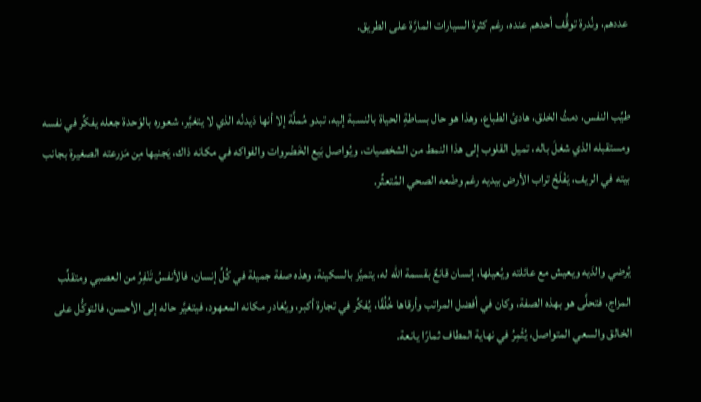عددهم، ونُدرة توقُّف أحدهم عنده، رغم كثرة السيارات المارَّة على الطريق.


طيِّب النفس، دمثُ الخلق، هادئ الطباع، وهذا هو حال بساطةِ الحياة بالنسبة إليه، تبدو مُملَّة إلا أنها دَيدنُه الذي لا يتغيَّر، شعوره بالوَحدة جعله يفكِّر في نفسه ومستقبله الذي شغلَ باله، تميل القلوب إلى هذا النمط من الشخصيات، ويُواصل بَيع الخَضْروات والفواكه في مكانه ذاك، يَجنيها مِن مَزرعته الصغيرة بجانب بيته في الريف، يَفْلَحُ تراب الأرض بيديه رغم وضْعه الصحي المُتعثِّر.


يُرضي والدَيه ويعيش مع عائلته ويُعيلها، إنسان قانعٌ بقسمة الله له، يتميَّز بالسكينة، وهذه صفة جميلة في كُلِّ إنسان، فالأنفسُ تَنْفِرُ من العصبي ومتقلِّب المزاج، فتحلَّى هو بهذه الصفة، وكان في أفضل المراتب وأرقاها خُلُقًا، يُفكِّر في تجارة أكبر، ويُغادر مكانه المعهود، فيتغيَّر حاله إلى الأحسن، فالتوكُّل على الخالق والسعي المتواصل، يُثْمِرُ في نهاية المطاف ثمارًا يانعة.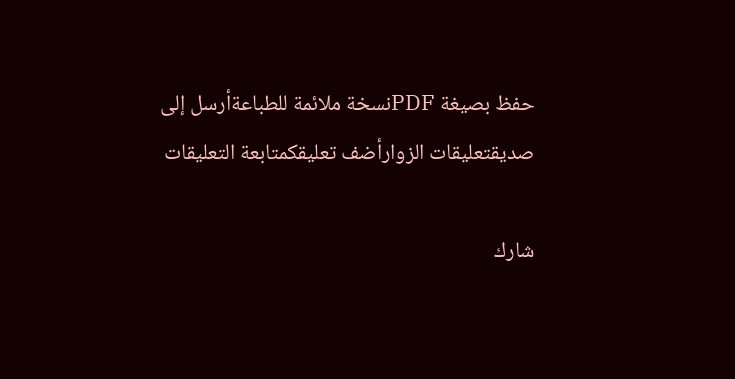حفظ بصيغة PDFنسخة ملائمة للطباعةأرسل إلى صديقتعليقات الزوارأضف تعليقكمتابعة التعليقات

شارك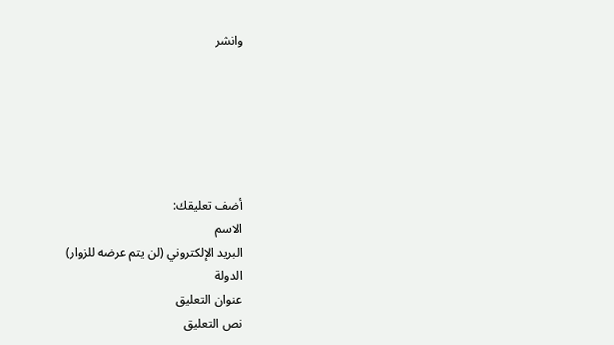وانشر






أضف تعليقك:
الاسم
البريد الإلكتروني (لن يتم عرضه للزوار)
الدولة
عنوان التعليق
نص التعليق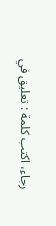رجاء، اكتب كلمة : تعليق في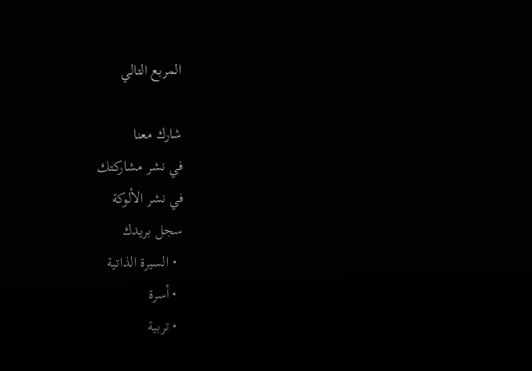المربع التالي

شارك معنا
في نشر مشاركتك
في نشر الألوكة
سجل بريدك
  • السيرة الذاتية
  • أسرة
  • تربية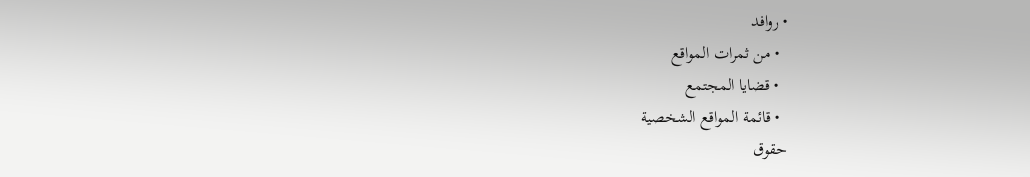• روافد
  • من ثمرات المواقع
  • قضايا المجتمع
  • قائمة المواقع الشخصية
حقوق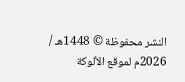النشر محفوظة © 1448هـ / 2026م لموقع الألوكة